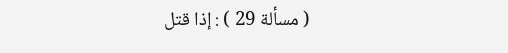( مسألة 29 ) : إذا قتل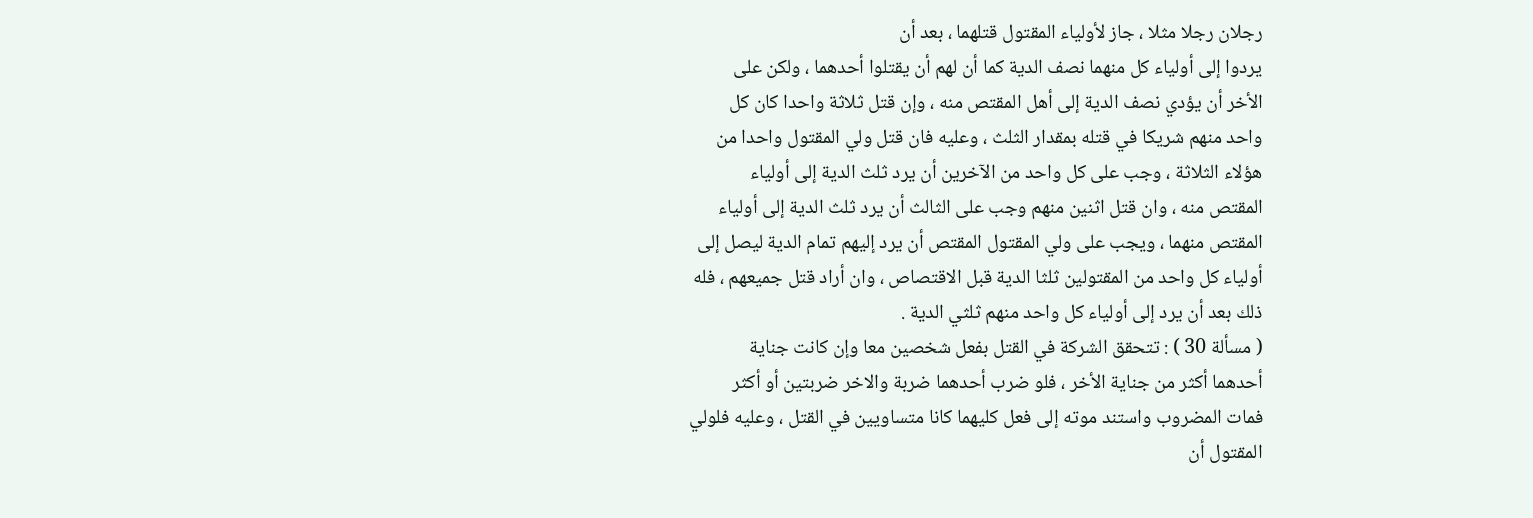رجلان رجلا مثلا ، جاز لأولياء المقتول قتلهما ، بعد أن
يردوا إلى أولياء كل منهما نصف الدية كما أن لهم أن يقتلوا أحدهما ، ولكن على
الأخر أن يؤدي نصف الدية إلى أهل المقتص منه ، وإن قتل ثلاثة واحدا كان كل
واحد منهم شريكا في قتله بمقدار الثلث ، وعليه فان قتل ولي المقتول واحدا من
هؤلاء الثلاثة ، وجب على كل واحد من الآخرين أن يرد ثلث الدية إلى أولياء
المقتص منه ، وان قتل اثنين منهم وجب على الثالث أن يرد ثلث الدية إلى أولياء
المقتص منهما ، ويجب على ولي المقتول المقتص أن يرد إليهم تمام الدية ليصل إلى
أولياء كل واحد من المقتولين ثلثا الدية قبل الاقتصاص ، وان أراد قتل جميعهم ، فله
ذلك بعد أن يرد إلى أولياء كل واحد منهم ثلثي الدية .
( مسألة 30 ) : تتحقق الشركة في القتل بفعل شخصين معا وإن كانت جناية
أحدهما أكثر من جناية الأخر ، فلو ضرب أحدهما ضربة والاخر ضربتين أو أكثر
فمات المضروب واستند موته إلى فعل كليهما كانا متساويين في القتل ، وعليه فلولي
المقتول أن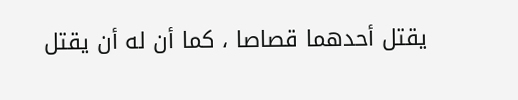يقتل أحدهما قصاصا ، كما أن له أن يقتل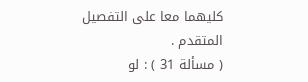كليهما معا على التفصيل المتقدم .
( مسألة 31 ) : لو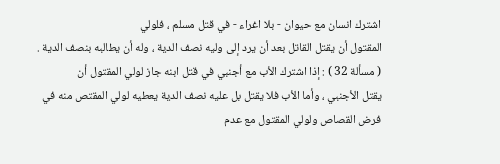اشترك انسان مع حيوان - بلا اغراء - في قتل مسلم ، فلولي
المقتول أن يقتل القاتل بعد أن يرد إلى وليه نصف الدية ، وله أن يطالبه بنصف الدية .
( مسألة 32 ) : إذا اشترك الأب مع أجنبي في قتل ابنه جاز لولي المقتول أن
يقتل الأجنبي ، وأما الأب فلا يقتل بل عليه نصف الدية يعطيه لولي المقتص منه في
فرض القصاص ولولي المقتول مع عدم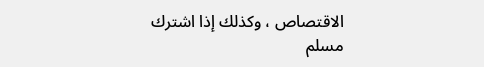الاقتصاص ، وكذلك إذا اشترك مسلم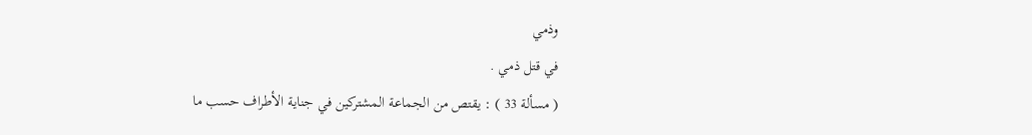وذمي
في قتل ذمي .
( مسألة 33 ) : يقتص من الجماعة المشتركين في جناية الأطراف حسب ما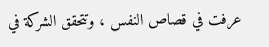عرفت في قصاص النفس ، وتتحقق الشركة في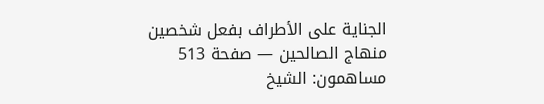الجناية على الأطراف بفعل شخصين
منهاج الصالحين — صفحة 513
مساهمون: الشيخ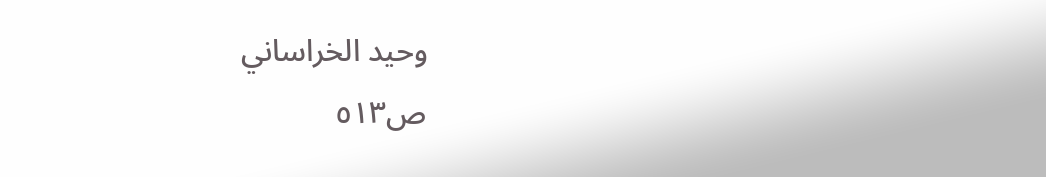وحيد الخراساني
ص٥١٣